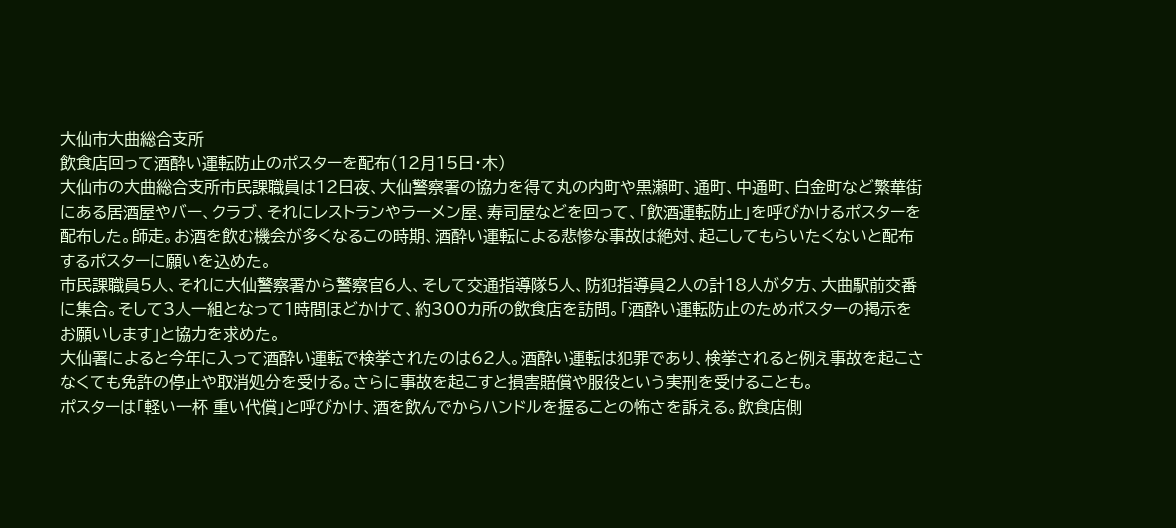大仙市大曲総合支所
飲食店回って酒酔い運転防止のポスターを配布(12月15日・木)
大仙市の大曲総合支所市民課職員は12日夜、大仙警察署の協力を得て丸の内町や黒瀬町、通町、中通町、白金町など繁華街にある居酒屋やバー、クラブ、それにレストランやラーメン屋、寿司屋などを回って、「飲酒運転防止」を呼びかけるポスターを配布した。師走。お酒を飲む機会が多くなるこの時期、酒酔い運転による悲惨な事故は絶対、起こしてもらいたくないと配布するポスターに願いを込めた。
市民課職員5人、それに大仙警察署から警察官6人、そして交通指導隊5人、防犯指導員2人の計18人が夕方、大曲駅前交番に集合。そして3人一組となって1時間ほどかけて、約300カ所の飲食店を訪問。「酒酔い運転防止のためポスターの掲示をお願いします」と協力を求めた。
大仙署によると今年に入って酒酔い運転で検挙されたのは62人。酒酔い運転は犯罪であり、検挙されると例え事故を起こさなくても免許の停止や取消処分を受ける。さらに事故を起こすと損害賠償や服役という実刑を受けることも。
ポスターは「軽い一杯 重い代償」と呼びかけ、酒を飲んでからハンドルを握ることの怖さを訴える。飲食店側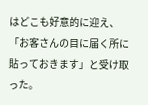はどこも好意的に迎え、「お客さんの目に届く所に貼っておきます」と受け取った。